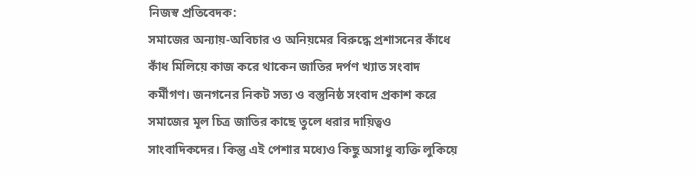নিজস্ব প্রতিবেদক:
সমাজের অন্যায়-অবিচার ও অনিয়মের বিরুদ্ধে প্রশাসনের কাঁধে কাঁধ মিলিয়ে কাজ করে থাকেন জাতির দর্পণ খ্যাত সংবাদ কর্মীগণ। জনগনের নিকট সত্য ও বস্তুনিষ্ঠ সংবাদ প্রকাশ করে সমাজের মূল চিত্র জাতির কাছে তুলে ধরার দায়িত্বও সাংবাদিকদের। কিন্তু এই পেশার মধ্যেও কিছু অসাধু ব্যক্তি লুকিয়ে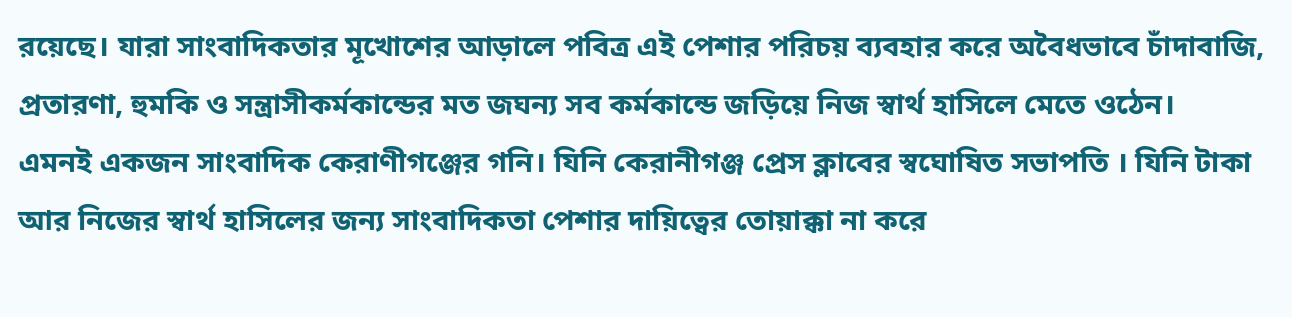রয়েছে। যারা সাংবাদিকতার মূখোশের আড়ালে পবিত্র এই পেশার পরিচয় ব্যবহার করে অবৈধভাবে চাঁদাবাজি, প্রতারণা, হুমকি ও সন্ত্রাসীকর্মকান্ডের মত জঘন্য সব কর্মকান্ডে জড়িয়ে নিজ স্বার্থ হাসিলে মেতে ওঠেন।
এমনই একজন সাংবাদিক কেরাণীগঞ্জের গনি। যিনি কেরানীগঞ্জ প্রেস ক্লাবের স্বঘোষিত সভাপতি । যিনি টাকা আর নিজের স্বার্থ হাসিলের জন্য সাংবাদিকতা পেশার দায়িত্বের তোয়াক্কা না করে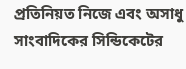প্রতিনিয়ত নিজে এবং অসাধু সাংবাদিকের সিন্ডিকেটের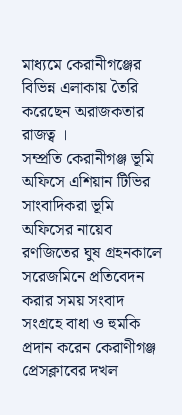মাধ্যমে কেরানীগঞ্জের বিভিন্ন এলাকায় তৈরি করেছেন অরাজকতার রাজত্ব ।
সম্প্রতি কেরানীগঞ্জ ভূমি অফিসে এশিয়ান টিভির সাংবাদিকরা ভূমি অফিসের নায়েব রণজিতের ঘুষ গ্রহনকালে সরেজমিনে প্রতিবেদন করার সময় সংবাদ সংগ্রহে বাধা ও হুমকি প্রদান করেন কেরাণীগঞ্জ প্রেসক্লাবের দখল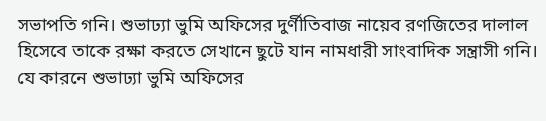সভাপতি গনি। শুভাঢ্যা ভুমি অফিসের দুর্ণীতিবাজ নায়েব রণজিতের দালাল হিসেবে তাকে রক্ষা করতে সেখানে ছুটে যান নামধারী সাংবাদিক সন্ত্রাসী গনি। যে কারনে শুভাঢ্যা ভুমি অফিসের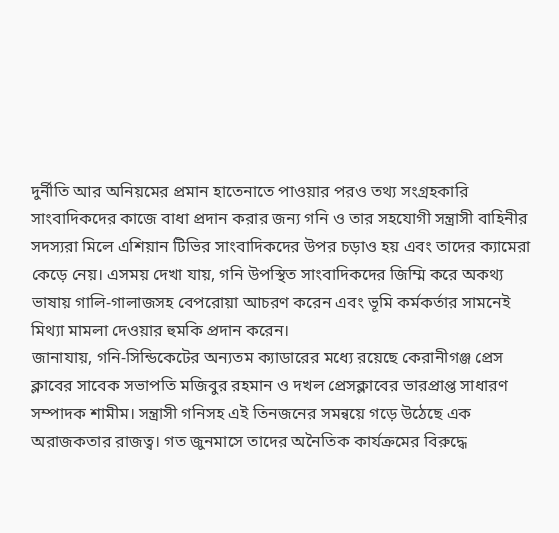দুর্নীতি আর অনিয়মের প্রমান হাতেনাতে পাওয়ার পরও তথ্য সংগ্রহকারি সাংবাদিকদের কাজে বাধা প্রদান করার জন্য গনি ও তার সহযোগী সন্ত্রাসী বাহিনীর সদস্যরা মিলে এশিয়ান টিভির সাংবাদিকদের উপর চড়াও হয় এবং তাদের ক্যামেরা কেড়ে নেয়। এসময় দেখা যায়, গনি উপস্থিত সাংবাদিকদের জিম্মি করে অকথ্য ভাষায় গালি-গালাজসহ বেপরোয়া আচরণ করেন এবং ভূমি কর্মকর্তার সামনেই মিথ্যা মামলা দেওয়ার হুমকি প্রদান করেন।
জানাযায়, গনি-সিন্ডিকেটের অন্যতম ক্যাডারের মধ্যে রয়েছে কেরানীগঞ্জ প্রেস ক্লাবের সাবেক সভাপতি মজিবুর রহমান ও দখল প্রেসক্লাবের ভারপ্রাপ্ত সাধারণ সম্পাদক শামীম। সন্ত্রাসী গনিসহ এই তিনজনের সমন্বয়ে গড়ে উঠেছে এক অরাজকতার রাজত্ব। গত জুনমাসে তাদের অনৈতিক কার্যক্রমের বিরুদ্ধে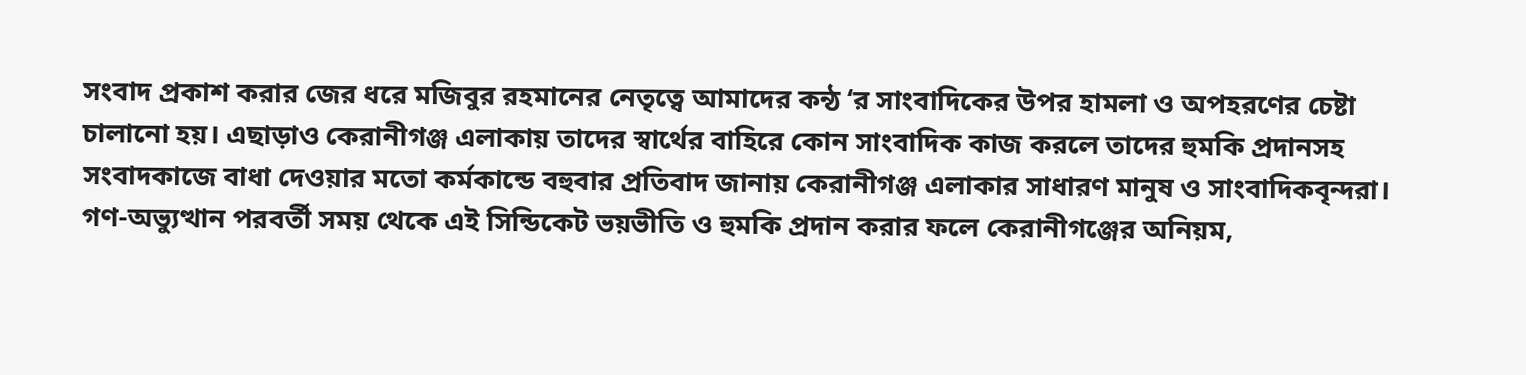সংবাদ প্রকাশ করার জের ধরে মজিবুর রহমানের নেতৃত্বে আমাদের কন্ঠ ‘র সাংবাদিকের উপর হামলা ও অপহরণের চেষ্টা চালানো হয়। এছাড়াও কেরানীগঞ্জ এলাকায় তাদের স্বার্থের বাহিরে কোন সাংবাদিক কাজ করলে তাদের হুমকি প্রদানসহ সংবাদকাজে বাধা দেওয়ার মতো কর্মকান্ডে বহুবার প্রতিবাদ জানায় কেরানীগঞ্জ এলাকার সাধারণ মানুষ ও সাংবাদিকবৃন্দরা।
গণ-অভ্যুত্থান পরবর্তী সময় থেকে এই সিন্ডিকেট ভয়ভীতি ও হুমকি প্রদান করার ফলে কেরানীগঞ্জের অনিয়ম,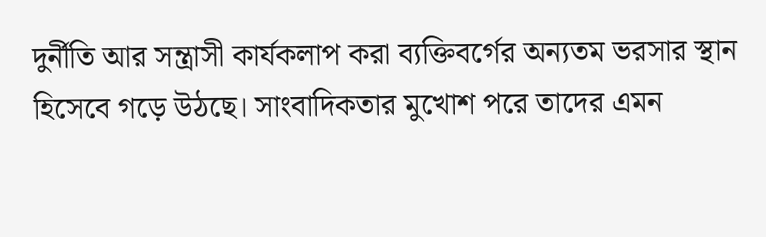দুর্নীতি আর সন্ত্রাসী কার্যকলাপ করা ব্যক্তিবর্গের অন্যতম ভরসার স্থান হিসেবে গড়ে উঠছে। সাংবাদিকতার মুখোশ পরে তাদের এমন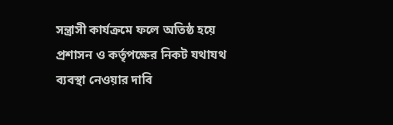সন্ত্রাসী কার্যক্রমে ফলে অতিষ্ঠ হয়ে প্রশাসন ও কর্তৃপক্ষের নিকট যথাযথ ব্যবস্থা নেওয়ার দাবি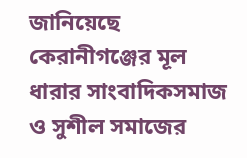জানিয়েছে কেরানীগঞ্জের মূল ধারার সাংবাদিকসমাজ ও সুশীল সমাজের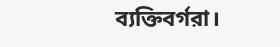ব্যক্তিবর্গরা।